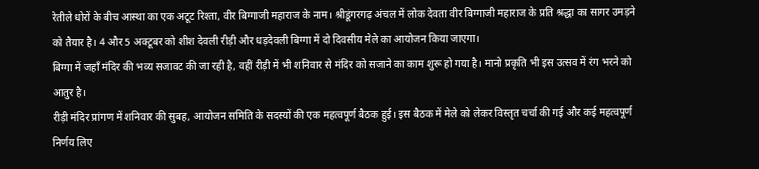रेतीले धोरों के बीच आस्था का एक अटूट रिश्ता, वीर बिग्गाजी महाराज के नाम। श्रीडूंगरगढ़ अंचल में लोक देवता वीर बिग्गाजी महाराज के प्रति श्रद्धा का सागर उमड़ने को तैयार है। 4 और 5 अक्टूबर को शीश देवली रीड़ी और धड़देवली बिग्गा में दो दिवसीय मेले का आयोजन किया जाएगा।
बिग्गा में जहाँ मंदिर की भव्य सजावट की जा रही है, वहीं रीड़ी में भी शनिवार से मंदिर को सजाने का काम शुरू हो गया है। मानो प्रकृति भी इस उत्सव में रंग भरने को आतुर है।
रीड़ी मंदिर प्रांगण में शनिवार की सुबह, आयोजन समिति के सदस्यों की एक महत्वपूर्ण बैठक हुई। इस बैठक में मेले को लेकर विस्तृत चर्चा की गई और कई महत्वपूर्ण निर्णय लिए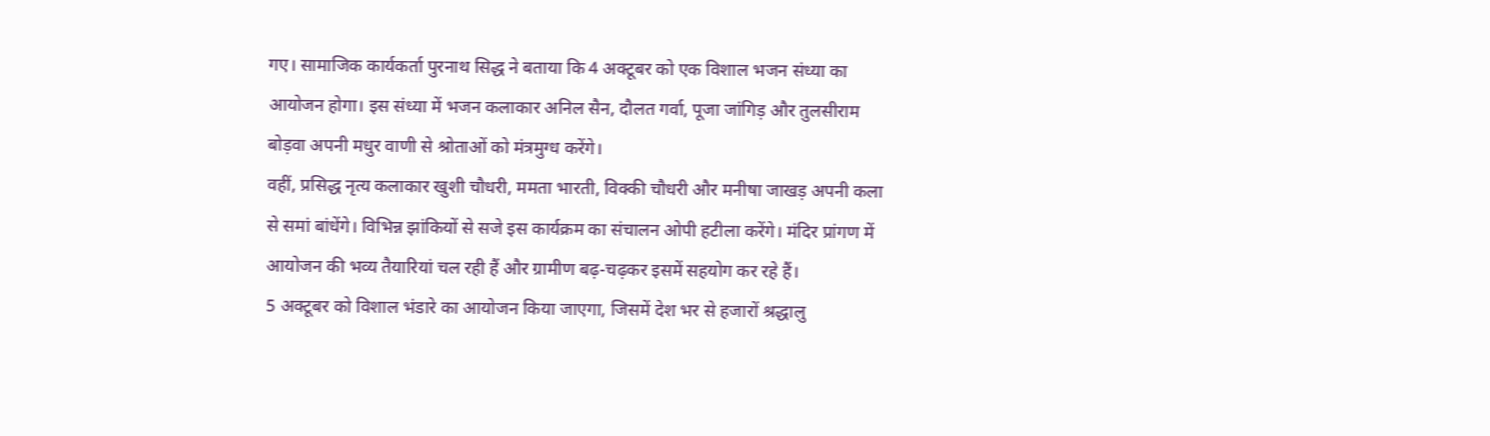गए। सामाजिक कार्यकर्ता पुरनाथ सिद्ध ने बताया कि 4 अक्टूबर को एक विशाल भजन संध्या का आयोजन होगा। इस संध्या में भजन कलाकार अनिल सैन, दौलत गर्वा, पूजा जांगिड़ और तुलसीराम बोड़वा अपनी मधुर वाणी से श्रोताओं को मंत्रमुग्ध करेंगे।
वहीं, प्रसिद्ध नृत्य कलाकार खुशी चौधरी, ममता भारती, विक्की चौधरी और मनीषा जाखड़ अपनी कला से समां बांधेंगे। विभिन्न झांकियों से सजे इस कार्यक्रम का संचालन ओपी हटीला करेंगे। मंदिर प्रांगण में आयोजन की भव्य तैयारियां चल रही हैं और ग्रामीण बढ़-चढ़कर इसमें सहयोग कर रहे हैं।
5 अक्टूबर को विशाल भंडारे का आयोजन किया जाएगा, जिसमें देश भर से हजारों श्रद्धालु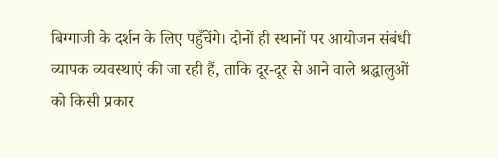बिग्गाजी के दर्शन के लिए पहुँचेंगे। दोनों ही स्थानों पर आयोजन संबंधी व्यापक व्यवस्थाएं की जा रही हैं, ताकि दूर-दूर से आने वाले श्रद्धालुओं को किसी प्रकार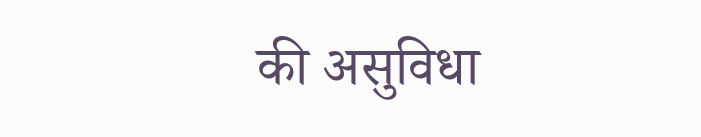की असुविधा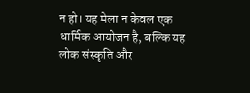न हो। यह मेला न केवल एक धार्मिक आयोजन है, बल्कि यह लोक संस्कृति और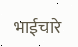भाईचारे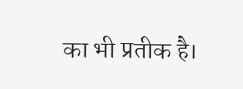का भी प्रतीक है।